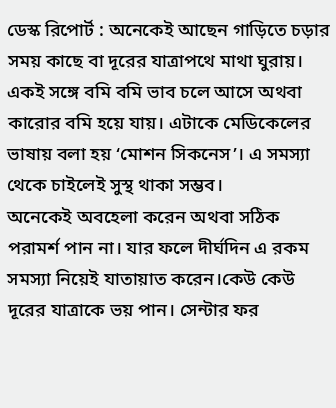ডেস্ক রিপোর্ট : অনেকেই আছেন গাড়িতে চড়ার সময় কাছে বা দূরের যাত্রাপথে মাথা ঘুরায়। একই সঙ্গে বমি বমি ভাব চলে আসে অথবা কারোর বমি হয়ে যায়। এটাকে মেডিকেলের ভাষায় বলা হয় ‘মোশন সিকনেস’। এ সমস্যা থেকে চাইলেই সুস্থ থাকা সম্ভব।
অনেকেই অবহেলা করেন অথবা সঠিক পরামর্শ পান না। যার ফলে দীর্ঘদিন এ রকম সমস্যা নিয়েই যাতায়াত করেন।কেউ কেউ দূরের যাত্রাকে ভয় পান। সেন্টার ফর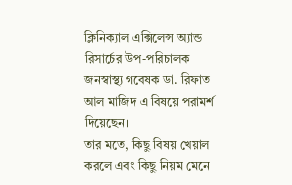ক্লিনিক্যাল এক্সিলেন্স অ্যান্ড রিসার্চের উপ-পরিচালক জনস্বাস্থ্য গবেষক ডা. রিফাত আল মাজিদ এ বিষয়ে পরামর্শ দিয়েছেন।
তার মতে, কিছু বিষয় খেয়াল করলে এবং কিছু নিয়ম মেনে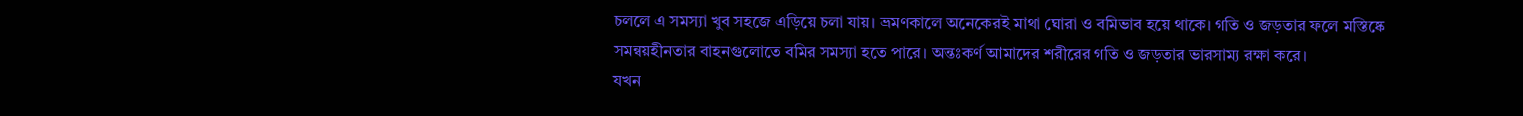চললে এ সমস্যা খুব সহজে এড়িয়ে চলা যায়। ভ্রমণকালে অনেকেরই মাথা ঘোরা ও বমিভাব হয়ে থাকে। গতি ও জড়তার ফলে মস্তিষ্কে সমন্বয়হীনতার বাহনগুলোতে বমির সমস্যা হতে পারে। অন্তঃকর্ণ আমাদের শরীরের গতি ও জড়তার ভারসাম্য রক্ষা করে।
যখন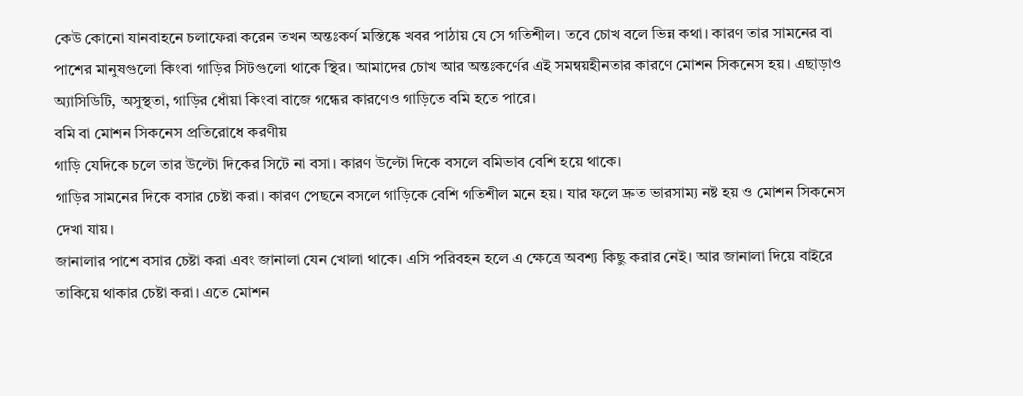কেউ কোনো যানবাহনে চলাফেরা করেন তখন অন্তঃকর্ণ মস্তিষ্কে খবর পাঠায় যে সে গতিশীল। তবে চোখ বলে ভিন্ন কথা। কারণ তার সামনের বা পাশের মানুষগুলো কিংবা গাড়ির সিটগুলো থাকে স্থির। আমাদের চোখ আর অন্তঃকর্ণের এই সমন্বয়হীনতার কারণে মোশন সিকনেস হয়। এছাড়াও অ্যাসিডিটি, অসুস্থতা, গাড়ির ধোঁয়া কিংবা বাজে গন্ধের কারণেও গাড়িতে বমি হতে পারে।
বমি বা মোশন সিকনেস প্রতিরোধে করণীয়
গাড়ি যেদিকে চলে তার উল্টো দিকের সিটে না বসা। কারণ উল্টো দিকে বসলে বমিভাব বেশি হয়ে থাকে।
গাড়ির সামনের দিকে বসার চেষ্টা করা। কারণ পেছনে বসলে গাড়িকে বেশি গতিশীল মনে হয়। যার ফলে দ্রুত ভারসাম্য নষ্ট হয় ও মোশন সিকনেস দেখা যায়।
জানালার পাশে বসার চেষ্টা করা এবং জানালা যেন খোলা থাকে। এসি পরিবহন হলে এ ক্ষেত্রে অবশ্য কিছু করার নেই। আর জানালা দিয়ে বাইরে তাকিয়ে থাকার চেষ্টা করা। এতে মোশন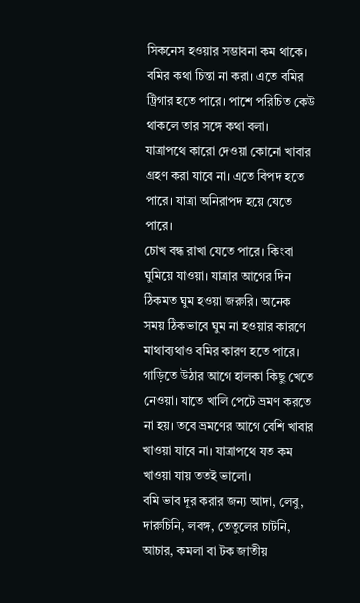সিকনেস হওয়ার সম্ভাবনা কম থাকে।
বমির কথা চিন্তা না করা। এতে বমির ট্রিগার হতে পারে। পাশে পরিচিত কেউ থাকলে তার সঙ্গে কথা বলা।
যাত্রাপথে কারো দেওয়া কোনো খাবার গ্রহণ করা যাবে না। এতে বিপদ হতে পারে। যাত্রা অনিরাপদ হয়ে যেতে পারে।
চোখ বন্ধ রাখা যেতে পারে। কিংবা ঘুমিয়ে যাওয়া। যাত্রার আগের দিন ঠিকমত ঘুম হওয়া জরুরি। অনেক সময় ঠিকভাবে ঘুম না হওয়ার কারণে মাথাব্যথাও বমির কারণ হতে পারে।
গাড়িতে উঠার আগে হালকা কিছু খেতে নেওয়া। যাতে খালি পেটে ভ্রমণ করতে না হয়। তবে ভ্রমণের আগে বেশি খাবার খাওয়া যাবে না। যাত্রাপথে যত কম খাওয়া যায় ততই ভালো।
বমি ভাব দূর করার জন্য আদা, লেবু, দারুচিনি, লবঙ্গ, তেতুলের চাটনি, আচার, কমলা বা টক জাতীয়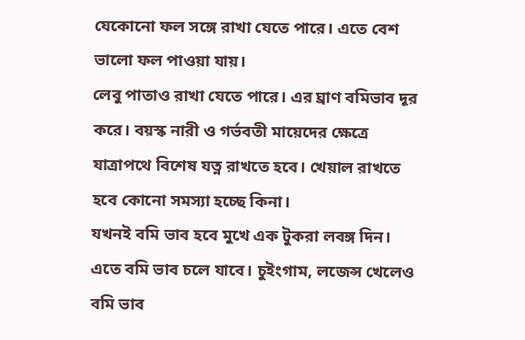যেকোনো ফল সঙ্গে রাখা যেতে পারে। এতে বেশ ভালো ফল পাওয়া যায়।
লেবু পাতাও রাখা যেতে পারে। এর ঘ্রাণ বমিভাব দূর করে। বয়স্ক নারী ও গর্ভবতী মায়েদের ক্ষেত্রে যাত্রাপথে বিশেষ যত্ন রাখতে হবে। খেয়াল রাখতে হবে কোনো সমস্যা হচ্ছে কিনা।
যখনই বমি ভাব হবে মুখে এক টুকরা লবঙ্গ দিন। এতে বমি ভাব চলে যাবে। চুইংগাম, লজেন্স খেলেও বমি ভাব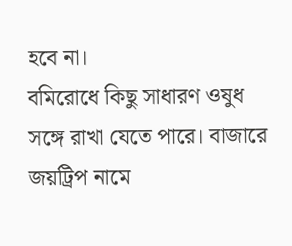হবে না।
বমিরোধে কিছু সাধারণ ওষুধ সঙ্গে রাখা যেতে পারে। বাজারে জয়ট্রিপ নামে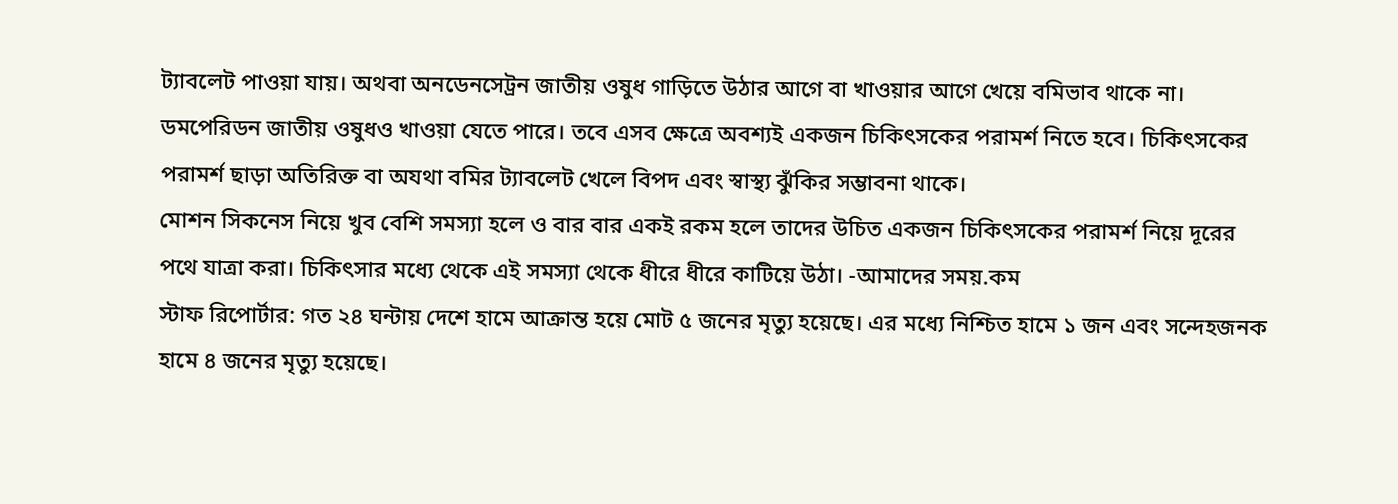ট্যাবলেট পাওয়া যায়। অথবা অনডেনসেট্রন জাতীয় ওষুধ গাড়িতে উঠার আগে বা খাওয়ার আগে খেয়ে বমিভাব থাকে না। ডমপেরিডন জাতীয় ওষুধও খাওয়া যেতে পারে। তবে এসব ক্ষেত্রে অবশ্যই একজন চিকিৎসকের পরামর্শ নিতে হবে। চিকিৎসকের পরামর্শ ছাড়া অতিরিক্ত বা অযথা বমির ট্যাবলেট খেলে বিপদ এবং স্বাস্থ্য ঝুঁকির সম্ভাবনা থাকে।
মোশন সিকনেস নিয়ে খুব বেশি সমস্যা হলে ও বার বার একই রকম হলে তাদের উচিত একজন চিকিৎসকের পরামর্শ নিয়ে দূরের পথে যাত্রা করা। চিকিৎসার মধ্যে থেকে এই সমস্যা থেকে ধীরে ধীরে কাটিয়ে উঠা। -আমাদের সময়.কম
স্টাফ রিপোর্টার: গত ২৪ ঘন্টায় দেশে হামে আক্রান্ত হয়ে মোট ৫ জনের মৃত্যু হয়েছে। এর মধ্যে নিশ্চিত হামে ১ জন এবং সন্দেহজনক হামে ৪ জনের মৃত্যু হয়েছে।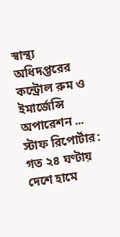স্বাস্থ্য অধিদপ্তরের কন্ট্রোল রুম ও ইমার্জেন্সি অপারেশন ...
স্টাফ রিপোর্টার: গত ২৪ ঘণ্টায় দেশে হামে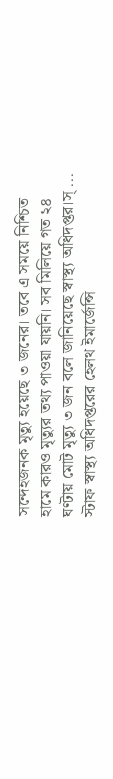সন্দেহজনক মৃত্যু হয়েছে ৩ জনের। তবে এ সময়ে নিশ্চিত হামে কারও মৃত্যুর তথ্য পাওয়া যায়নি। সব মিলিয়ে গত ২৪ ঘণ্টায় মোট মৃত্যু ৩ জন বলে জানিয়েছে স্বাস্থ্য অধিদপ্তর।স্ ...
স্টাফ স্বাস্থ্য অধিদপ্তরের হেলথ ইমার্জেন্সি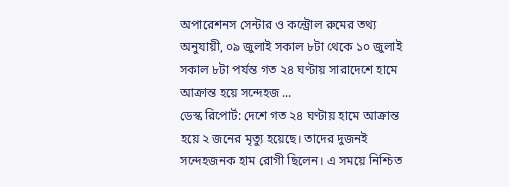অপারেশনস সেন্টার ও কন্ট্রোল রুমের তথ্য অনুযায়ী, ০৯ জুলাই সকাল ৮টা থেকে ১০ জুলাই সকাল ৮টা পর্যন্ত গত ২৪ ঘণ্টায় সারাদেশে হামে আক্রান্ত হয়ে সন্দেহজ ...
ডেস্ক রিপোর্ট: দেশে গত ২৪ ঘণ্টায় হামে আক্রান্ত হয়ে ২ জনের মৃত্যু হয়েছে। তাদের দুজনই সন্দেহজনক হাম রোগী ছিলেন। এ সময়ে নিশ্চিত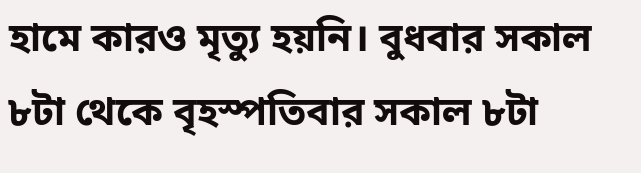হামে কারও মৃত্যু হয়নি। বুধবার সকাল ৮টা থেকে বৃহস্পতিবার সকাল ৮টা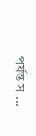পর্যন্ত স ...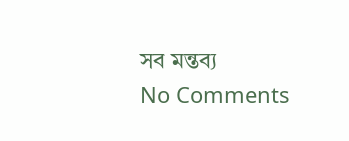সব মন্তব্য
No Comments